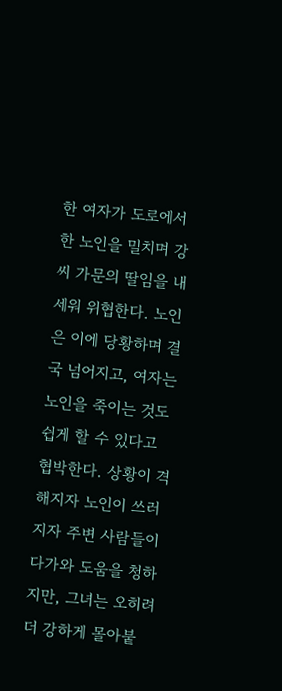한 여자가 도로에서 한 노인을 밀치며 강씨 가문의 딸임을 내세워 위협한다. 노인은 이에 당황하며 결국 넘어지고, 여자는 노인을 죽이는 것도 쉽게 할 수 있다고 협박한다. 상황이 격해지자 노인이 쓰러지자 주변 사람들이 다가와 도움을 청하지만, 그녀는 오히려 더 강하게 몰아붙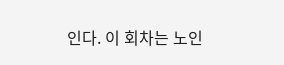인다. 이 회차는 노인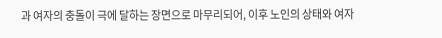과 여자의 충돌이 극에 달하는 장면으로 마무리되어, 이후 노인의 상태와 여자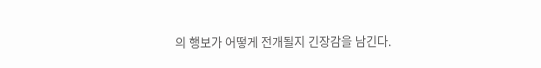의 행보가 어떻게 전개될지 긴장감을 남긴다.